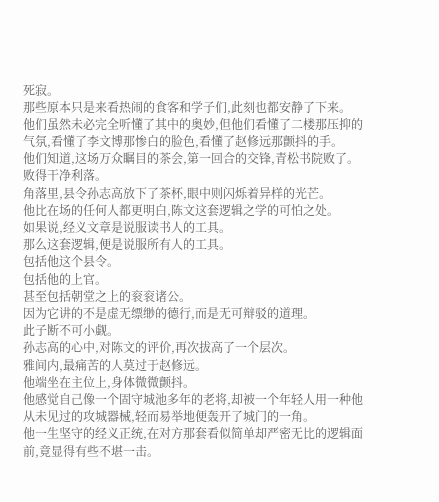死寂。
那些原本只是来看热闹的食客和学子们,此刻也都安静了下来。
他们虽然未必完全听懂了其中的奥妙,但他们看懂了二楼那压抑的气氛,看懂了李文博那惨白的脸色,看懂了赵修远那颤抖的手。
他们知道,这场万众瞩目的茶会,第一回合的交锋,青松书院败了。
败得干净利落。
角落里,县令孙志高放下了茶杯,眼中则闪烁着异样的光芒。
他比在场的任何人都更明白,陈文这套逻辑之学的可怕之处。
如果说,经义文章是说服读书人的工具。
那么这套逻辑,便是说服所有人的工具。
包括他这个县令。
包括他的上官。
甚至包括朝堂之上的衮衮诸公。
因为它讲的不是虚无缥缈的德行,而是无可辩驳的道理。
此子断不可小觑。
孙志高的心中,对陈文的评价,再次拔高了一个层次。
雅间内,最痛苦的人莫过于赵修远。
他端坐在主位上,身体微微颤抖。
他感觉自己像一个固守城池多年的老将,却被一个年轻人用一种他从未见过的攻城器械,轻而易举地便轰开了城门的一角。
他一生坚守的经义正统,在对方那套看似简单却严密无比的逻辑面前,竟显得有些不堪一击。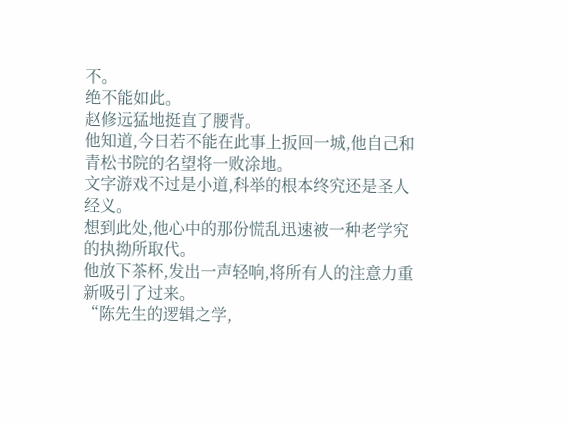不。
绝不能如此。
赵修远猛地挺直了腰背。
他知道,今日若不能在此事上扳回一城,他自己和青松书院的名望将一败涂地。
文字游戏不过是小道,科举的根本终究还是圣人经义。
想到此处,他心中的那份慌乱迅速被一种老学究的执拗所取代。
他放下茶杯,发出一声轻响,将所有人的注意力重新吸引了过来。
“陈先生的逻辑之学,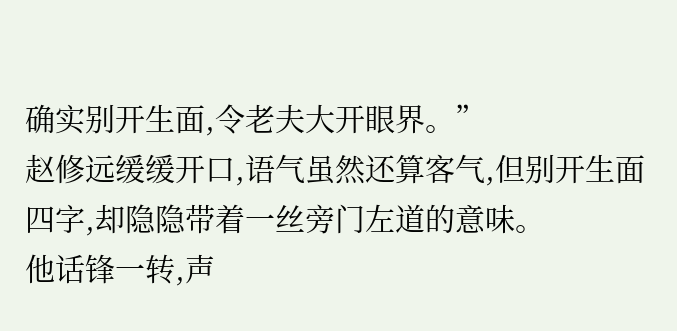确实别开生面,令老夫大开眼界。”
赵修远缓缓开口,语气虽然还算客气,但别开生面四字,却隐隐带着一丝旁门左道的意味。
他话锋一转,声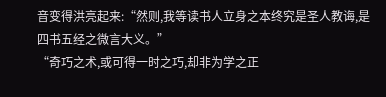音变得洪亮起来:“然则,我等读书人立身之本终究是圣人教诲,是四书五经之微言大义。”
“奇巧之术,或可得一时之巧,却非为学之正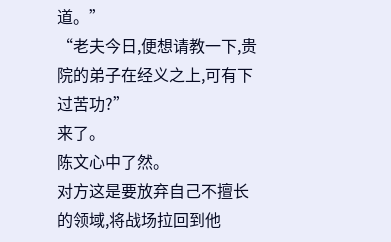道。”
“老夫今日,便想请教一下,贵院的弟子在经义之上,可有下过苦功?”
来了。
陈文心中了然。
对方这是要放弃自己不擅长的领域,将战场拉回到他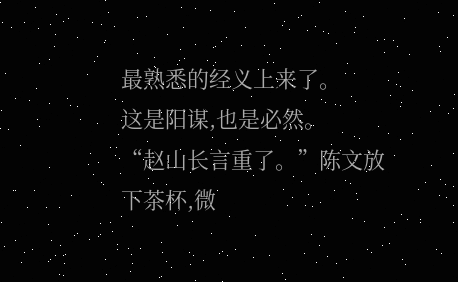最熟悉的经义上来了。
这是阳谋,也是必然。
“赵山长言重了。”陈文放下茶杯,微